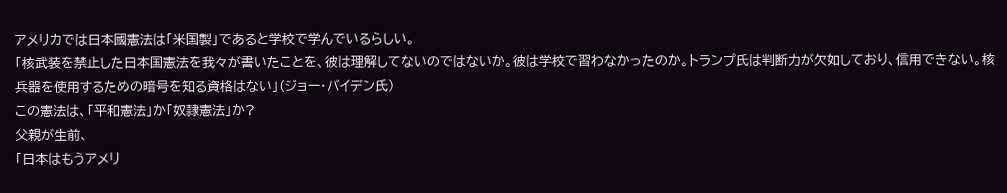アメリカでは日本國憲法は「米国製」であると学校で学んでいるらしい。
「核武装を禁止した日本国憲法を我々が書いたことを、彼は理解してないのではないか。彼は学校で習わなかったのか。トランプ氏は判断力が欠如しており、信用できない。核兵器を使用するための暗号を知る資格はない」(ジョー・バイデン氏)
この憲法は、「平和憲法」か「奴隷憲法」か?
父親が生前、
「日本はもうアメリ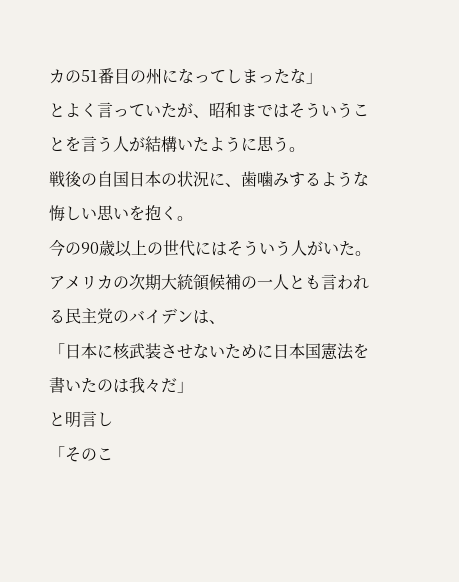カの51番目の州になってしまったな」
とよく言っていたが、昭和まではそういうことを言う人が結構いたように思う。
戦後の自国日本の状況に、歯噛みするような悔しい思いを抱く。
今の90歳以上の世代にはそういう人がいた。
アメリカの次期大統領候補の一人とも言われる民主党のバイデンは、
「日本に核武装させないために日本国憲法を書いたのは我々だ」
と明言し
「そのこ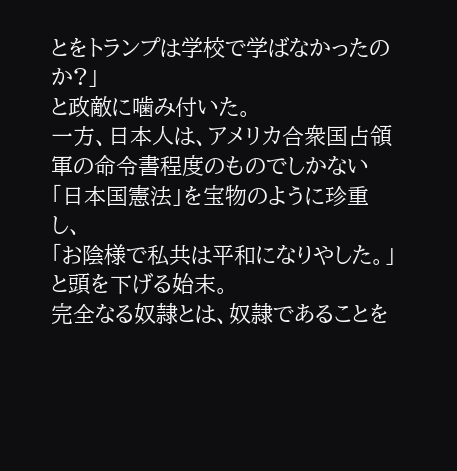とをトランプは学校で学ばなかったのか?」
と政敵に噛み付いた。
一方、日本人は、アメリカ合衆国占領軍の命令書程度のものでしかない「日本国憲法」を宝物のように珍重し、
「お陰様で私共は平和になりやした。」
と頭を下げる始末。
完全なる奴隷とは、奴隷であることを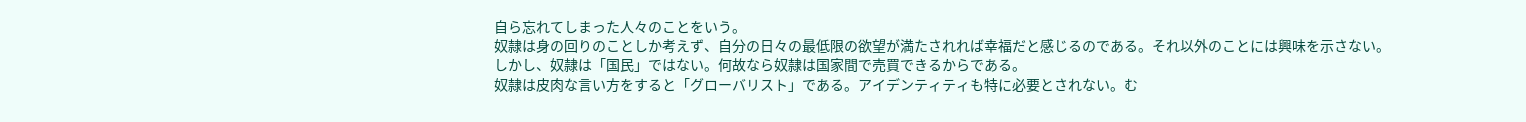自ら忘れてしまった人々のことをいう。
奴隷は身の回りのことしか考えず、自分の日々の最低限の欲望が満たされれば幸福だと感じるのである。それ以外のことには興味を示さない。
しかし、奴隷は「国民」ではない。何故なら奴隷は国家間で売買できるからである。
奴隷は皮肉な言い方をすると「グローバリスト」である。アイデンティティも特に必要とされない。む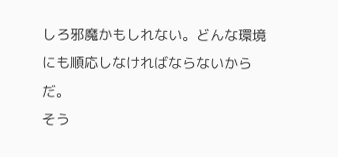しろ邪魔かもしれない。どんな環境にも順応しなければならないからだ。
そう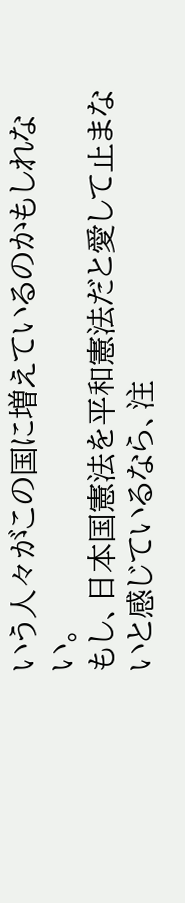いう人々がこの国に増えているのかもしれない。
もし、日本国憲法を平和憲法だと愛して止まないと感じているなら、注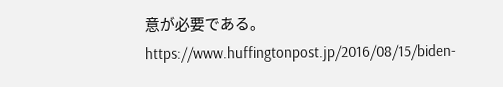意が必要である。
https://www.huffingtonpost.jp/2016/08/15/biden-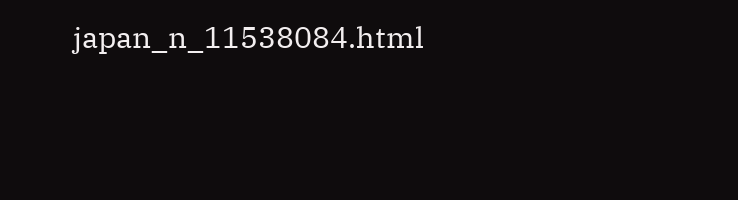japan_n_11538084.html